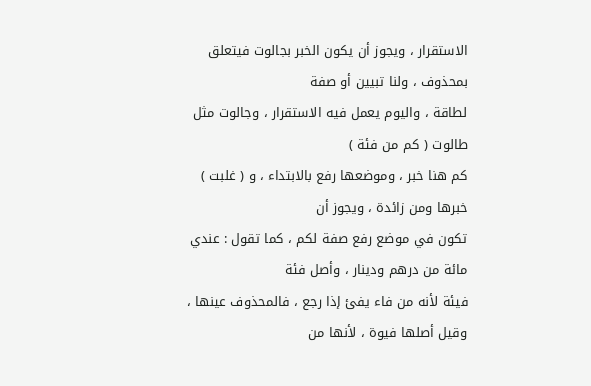الاستقرار ، ويجوز أن يكون الخبر بجالوت فيتعلق بمحذوف ، ولنا تبيين أو صفة
لطاقة ، واليوم يعمل فيه الاستقرار ، وجالوت مثل طالوت ( كم من فئة )
كم هنا خبر ، وموضعها رفع بالابتداء ، و ( غلبت ) خبرها ومن زائدة ، ويجوز أن
تكون في موضع رفع صفة لكم ، كما تقول : عندي مائة من درهم ودينار ، وأصل فئة
فيئة لأنه من فاء يفئ إذا رجع ، فالمحذوف عينها ، وقيل أصلها فيوة ، لأنها من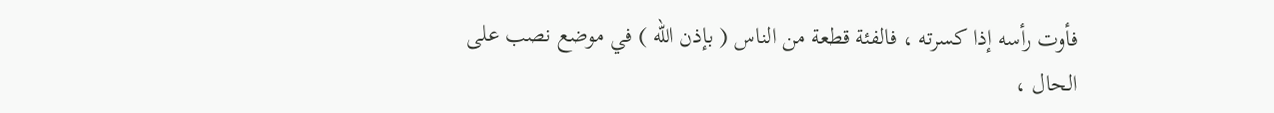فأوت رأسه إذا كسرته ، فالفئة قطعة من الناس ( بإذن الله ) في موضع نصب على
الحال ،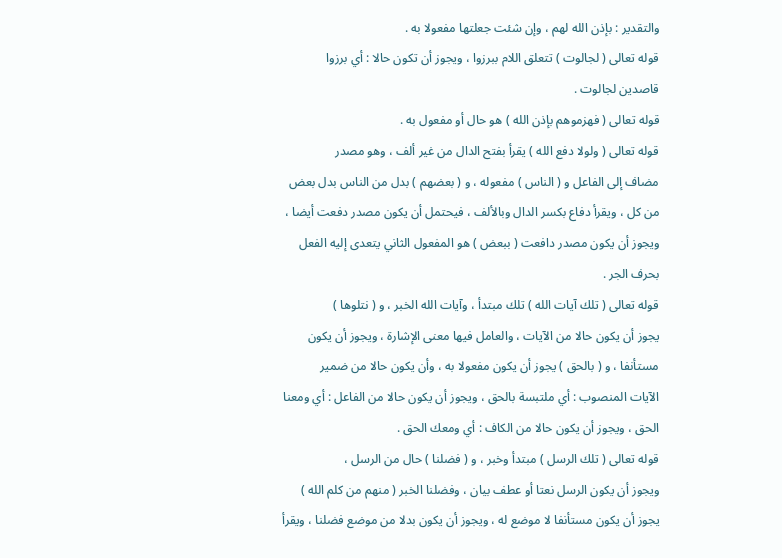والتقدير : بإذن الله لهم ، وإن شئت جعلتها مفعولا به .
قوله تعالى ( لجالوت ) تتعلق اللام ببرزوا ، ويجوز أن تكون حالا : أي برزوا
قاصدين لجالوت .
قوله تعالى ( فهزموهم بإذن الله ) هو حال أو مفعول به .
قوله تعالى ( ولولا دفع الله ) يقرأ بفتح الدال من غير ألف ، وهو مصدر
مضاف إلى الفاعل و ( الناس ) مفعوله ، و ( بعضهم ) بدل من الناس بدل بعض
من كل ، ويقرأ دفاع بكسر الدال وبالألف ، فيحتمل أن يكون مصدر دفعت أيضا ،
ويجوز أن يكون مصدر دافعت ( ببعض ) هو المفعول الثاني يتعدى إليه الفعل
بحرف الجر .
قوله تعالى ( تلك آيات الله ) تلك مبتدأ ، وآيات الله الخبر ، و ( نتلوها )
يجوز أن يكون حالا من الآيات ، والعامل فيها معنى الإشارة ، ويجوز أن يكون
مستأنفا ، و ( بالحق ) يجوز أن يكون مفعولا به ، وأن يكون حالا من ضمير
الآيات المنصوب : أي ملتبسة بالحق ، ويجوز أن يكون حالا من الفاعل : أي ومعنا
الحق ، ويجوز أن يكون حالا من الكاف : أي ومعك الحق .
قوله تعالى ( تلك الرسل ) مبتدأ وخبر ، و ( فضلنا ) حال من الرسل ،
ويجوز أن يكون الرسل نعتا أو عطف بيان ، وفضلنا الخبر ( منهم من كلم الله )
يجوز أن يكون مستأنفا لا موضع له ، ويجوز أن يكون بدلا من موضع فضلنا ، ويقرأ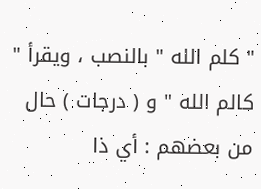" كلم الله " بالنصب ، ويقرأ " كالم الله " و ( درجات ) حال من بعضهم : أي ذا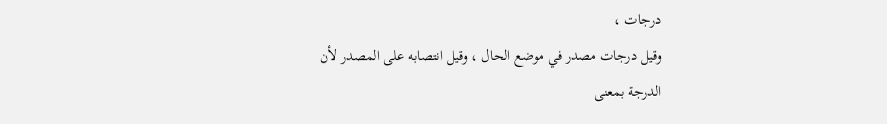درجات ،
وقيل درجات مصدر في موضع الحال ، وقيل انتصابه على المصدر لأن الدرجة بمعنى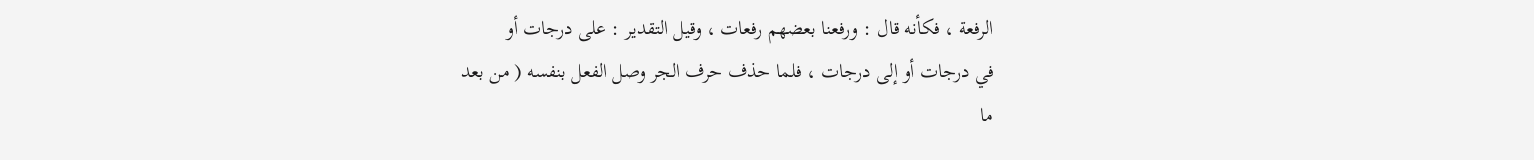الرفعة ، فكأنه قال : ورفعنا بعضهم رفعات ، وقيل التقدير : على درجات أو
في درجات أو إلى درجات ، فلما حذف حرف الجر وصل الفعل بنفسه ( من بعد
ما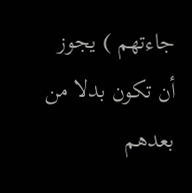جاءتهم ) يجوز أن تكون بدلا من بعدهم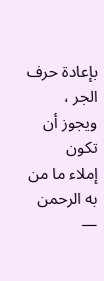بإعادة حرف الجر ، ويجوز أن تكون
إملاء ما من به الرحمن —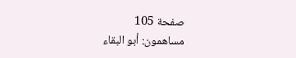صفحة 105
مساهمون: أبو البقاء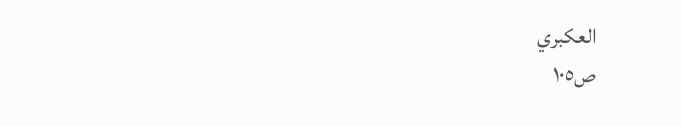العكبري
ص١٠٥